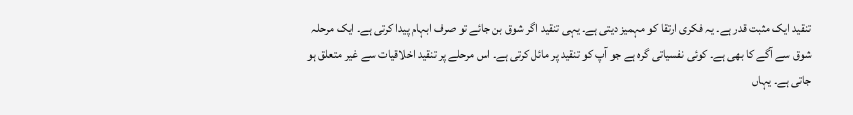تنقید ایک مثبت قدر ہے۔ یہ فکری ارتقا کو مہمیز دیتی ہے۔ یہی تنقید اگر شوق بن جائے تو صرف ابہام پیدا کرتی ہے۔ ایک مرحلہ شوق سے آگے کا بھی ہے۔ کوئی نفسیاتی گرہ ہے جو آپ کو تنقید پر مائل کرتی ہے۔ اس مرحلے پر تنقید اخلاقیات سے غیر متعلق ہو جاتی ہے۔ یہاں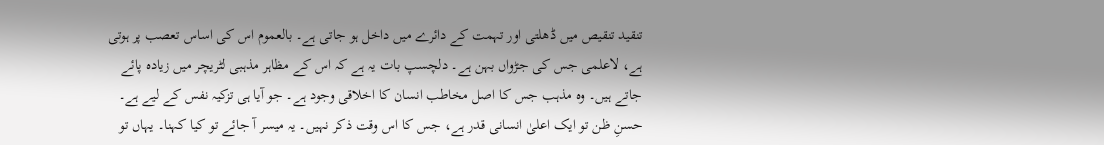تنقید تنقیص میں ڈھلتی اور تہمت کے دائرے میں داخل ہو جاتی ہے۔ بالعموم اس کی اساس تعصب پر ہوتی ہے، لاعلمی جس کی جڑواں بہن ہے۔ دلچسپ بات یہ ہے کہ اس کے مظاہر مذہبی لٹریچر میں زیادہ پائے جاتے ہیں۔ وہ مذہب جس کا اصل مخاطب انسان کا اخلاقی وجود ہے۔ جو آیا ہی تزکیہ نفس کے لیے ہے۔
حسنِ ظن تو ایک اعلیٰ انسانی قدر ہے، جس کا اس وقت ذکر نہیں۔ یہ میسر آ جائے تو کیا کہنا۔ یہاں تو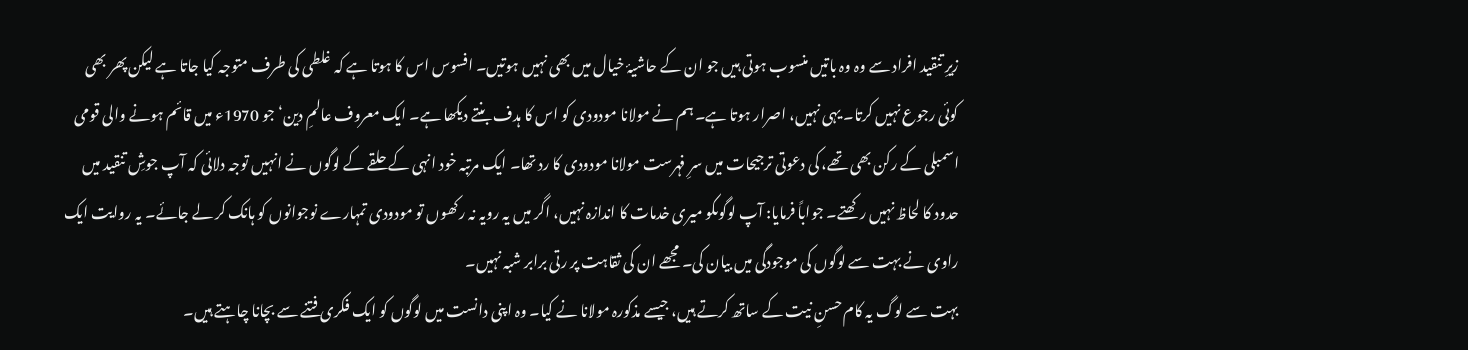زیرِ تنقید افراد سے وہ وہ باتیں منسوب ہوتی ہیں جو ان کے حاشیۂ خیال میں بھی نہیں ہوتیں۔ افسوس اس کا ہوتا ہے کہ غلطی کی طرف متوجہ کیا جاتا ہے لیکن پھر بھی کوئی رجوع نہیں کرتا۔ یہی نہیں، اصرار ہوتا ہے۔ ہم نے مولانا مودودی کو اس کا ہدف بنتے دیکھا ہے۔ ایک معروف عالمِ دین‘ جو 1970ء میں قائم ہونے والی قومی اسمبلی کے رکن بھی تھے، کی دعوتی ترجیحات میں سرِ فہرست مولانا مودودی کا رد تھا۔ ایک مرتبہ خود انہی کے حلقے کے لوگوں نے انہیں توجہ دلائی کہ آپ جوشِ تنقید میں حدود کا لحاظ نہیں رکھتے۔ جواباً فرمایا: آپ لوگوںکو میری خدمات کا اندازہ نہیں، اگر میں یہ رویہ نہ رکھوں تو مودودی تمہارے نوجوانوں کو ہانک کر لے جائے۔ یہ روایت ایک راوی نے بہت سے لوگوں کی موجودگی میں بیان کی۔ مجھے ان کی ثقاہت پر رتی برابر شبہ نہیں۔
بہت سے لوگ یہ کام حسنِ نیت کے ساتھ کرتے ہیں، جیسے مذکورہ مولانا نے کیا۔ وہ اپنی دانست میں لوگوں کو ایک فکری فتنے سے بچانا چاہتے ہیں۔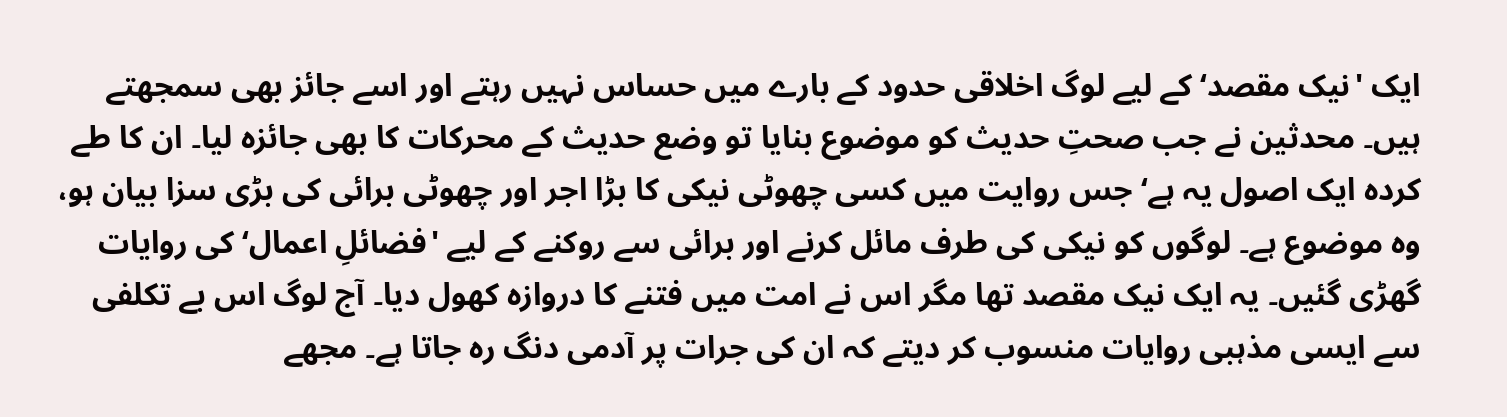ایک 'نیک مقصد‘ کے لیے لوگ اخلاقی حدود کے بارے میں حساس نہیں رہتے اور اسے جائز بھی سمجھتے ہیں۔ محدثین نے جب صحتِ حدیث کو موضوع بنایا تو وضع حدیث کے محرکات کا بھی جائزہ لیا۔ ان کا طے کردہ ایک اصول یہ ہے‘ جس روایت میں کسی چھوٹی نیکی کا بڑا اجر اور چھوٹی برائی کی بڑی سزا بیان ہو، وہ موضوع ہے۔ لوگوں کو نیکی کی طرف مائل کرنے اور برائی سے روکنے کے لیے 'فضائلِ اعمال‘ کی روایات گھڑی گئیں۔ یہ ایک نیک مقصد تھا مگر اس نے امت میں فتنے کا دروازہ کھول دیا۔ آج لوگ اس بے تکلفی سے ایسی مذہبی روایات منسوب کر دیتے کہ ان کی جرات پر آدمی دنگ رہ جاتا ہے۔ مجھے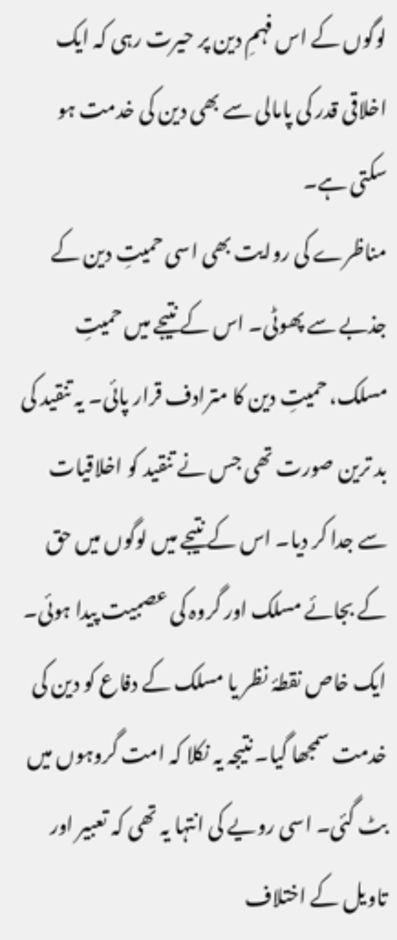لوگوں کے اس فہمِ دین پر حیرت رہی کہ ایک اخلاقی قدر کی پامالی سے بھی دین کی خدمت ہو سکتی ہے۔
مناظرے کی روایت بھی اسی حمیتِ دین کے جذبے سے پھوٹی۔ اس کے نتیجے میں حمیتِ مسلک، حمیتِ دین کا مترادف قرار پائی۔ یہ تنقید کی بد ترین صورت تھی جس نے تنقید کو اخلاقیات سے جدا کر دیا۔ اس کے نتیجے میں لوگوں میں حق کے بجائے مسلک اور گروہ کی عصبیت پیدا ہوئی۔ ایک خاص نقطۂ نظر یا مسلک کے دفاع کو دین کی خدمت سمجھا گیا۔ نتیجہ یہ نکلا کہ امت گروہوں میں بٹ گئی۔ اسی رویے کی انتہا یہ تھی کہ تعبیر اور تاویل کے اختلاف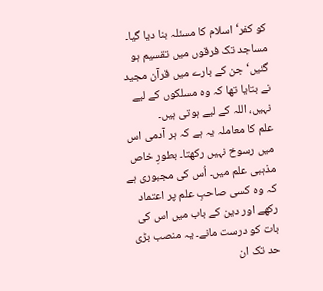کو کفر‘ اسلام کا مسئلہ بنا دیا گیا۔ مساجد تک فرقوں میں تقسیم ہو گئیں‘ جن کے بارے میں قرآن مجید نے بتایا تھا کہ وہ مسلکوں کے لیے نہیں، اللہ کے لیے ہوتی ہیں۔
علم کا معاملہ یہ ہے کہ ہر آدمی اس میں رسوخ نہیں رکھتا۔ بطورِ خاص مذہبی علم میں۔ اُس کی مجبوری ہے کہ وہ کسی صاحبِ علم پر اعتماد رکھے اور دین کے باب میں اس کی بات کو درست مانے۔ یہ منصب بڑی حد تک ان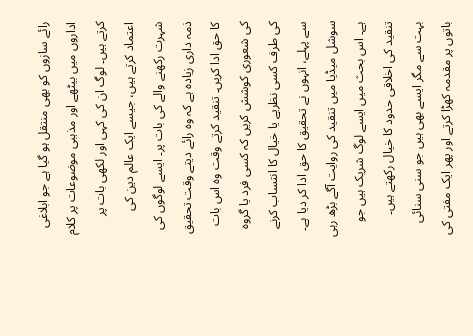رائے سازوں کو بھی منتقل ہو گیا ہے جو ابلاغی اداروں میں بیٹھے اور مذہبی موضوعات پر کلام کرتے ہیں۔ لوگ ان کی کہی اور لکھی بات پر اعتماد کرتے ہیں، جیسے ایک عالم دین کی شہرت رکھنے والے کی بات پر۔ ایسے لوگوں کی ذمہ داری زیادہ ہے کہ وہ رائے دیتے وقت تحقیق کا حق ادا کریں۔ تنقید کرتے وقت وہ اس بات کی شعوری کوشش کریں کہ کسی فرد یا گروہ کی طرف کسی نظریے یا خیال کا انتساب کرنے سے پہلے، انہوں نے تحقیق کا حق ادا کر دیا ہے۔
سوشل میڈیا میں تنقید کی روایت آگے بڑھ رہی ہے۔ اس بحث میں ایسے لوگ شریک ہیں جو تنقید کی اخلاقی حدود کا خیال رکھتے ہیں۔ بہت سے مگر ایسے بھی ہیں جو سنی سنائی باتوں پر مقدمہ کھڑا کرتے اور پھر ایک مفتی کی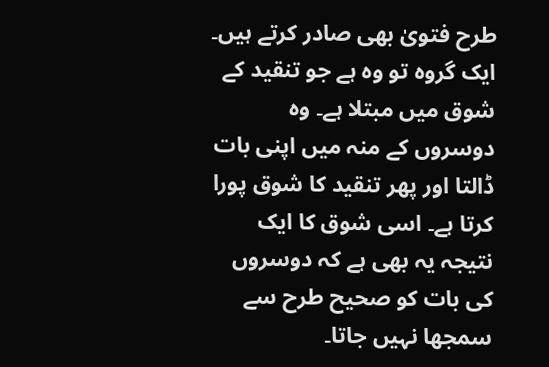طرح فتویٰ بھی صادر کرتے ہیں۔ ایک گروہ تو وہ ہے جو تنقید کے شوق میں مبتلا ہے۔ وہ دوسروں کے منہ میں اپنی بات ڈالتا اور پھر تنقید کا شوق پورا کرتا ہے۔ اسی شوق کا ایک نتیجہ یہ بھی ہے کہ دوسروں کی بات کو صحیح طرح سے سمجھا نہیں جاتا۔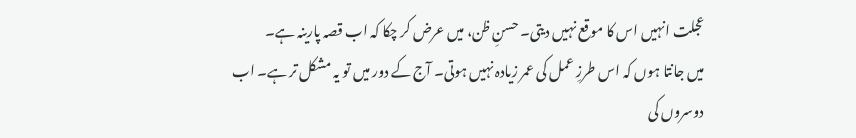عجلت انہیں اس کا موقع نہیں دیتی۔ حسنِ ظن، میں عرض کر چکا کہ اب قصہ پارینہ ہے۔
میں جانتا ہوں کہ اس طرزِ عمل کی عمر زیادہ نہیں ہوتی۔ آج کے دور میں تو یہ مشکل تر ہے۔ اب دوسروں کی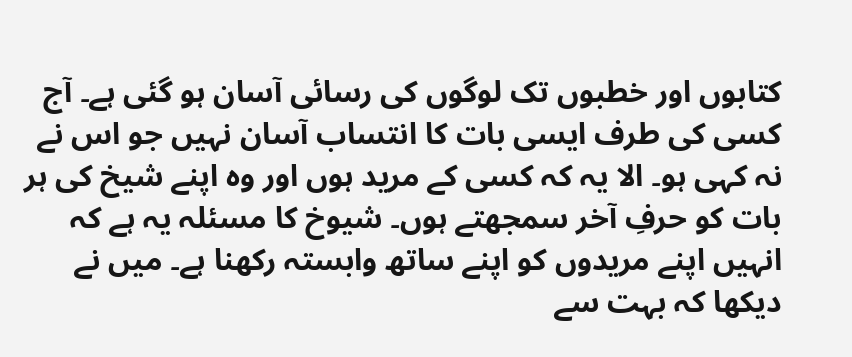کتابوں اور خطبوں تک لوگوں کی رسائی آسان ہو گئی ہے۔ آج کسی کی طرف ایسی بات کا انتساب آسان نہیں جو اس نے نہ کہی ہو۔ الا یہ کہ کسی کے مرید ہوں اور وہ اپنے شیخ کی ہر بات کو حرفِ آخر سمجھتے ہوں۔ شیوخ کا مسئلہ یہ ہے کہ انہیں اپنے مریدوں کو اپنے ساتھ وابستہ رکھنا ہے۔ میں نے دیکھا کہ بہت سے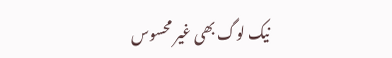نیک لوگ بھی غیر محسوس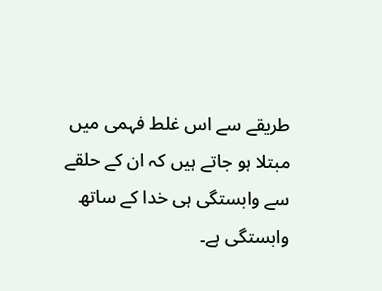طریقے سے اس غلط فہمی میں مبتلا ہو جاتے ہیں کہ ان کے حلقے سے وابستگی ہی خدا کے ساتھ وابستگی ہے۔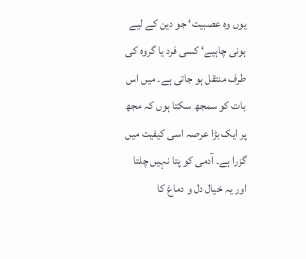یوں وہ عصبیت‘ جو دین کے لیے ہونی چاہیے‘ کسی فرد یا گروہ کی طرف منتقل ہو جاتی ہے۔ میں اس بات کو سمجھ سکتا ہوں کہ مجھ پر ایک بڑا عرصہ اسی کیفیت میں گزرا ہے۔ آدمی کو پتا نہیں چلتا اور یہ خیال دل و دماغ کا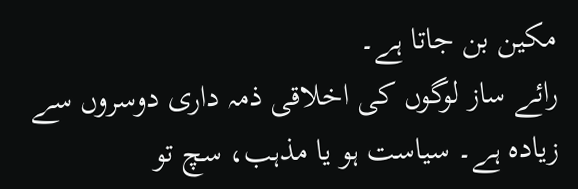مکین بن جاتا ہے۔
رائے ساز لوگوں کی اخلاقی ذمہ داری دوسروں سے زیادہ ہے۔ سیاست ہو یا مذہب، سچ تو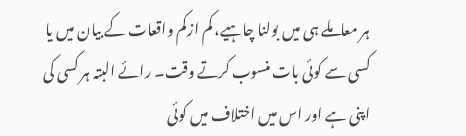ہر معاملے ہی میں بولنا چاہیے، کم ازکم واقعات کے بیان میں یا کسی سے کوئی بات منسوب کرتے وقت۔ رائے البتہ ہر کسی کی اپنی ہے اور اس میں اختلاف میں کوئی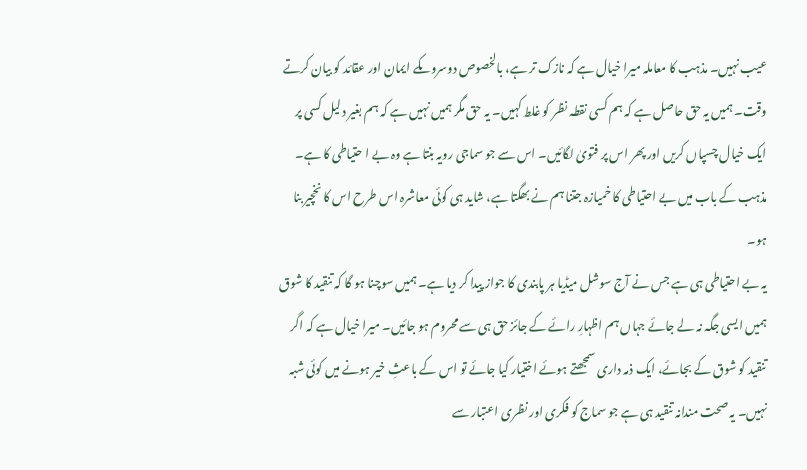عیب نہیں۔ مذہب کا معاملہ میرا خیال ہے کہ نازک تر ہے، بالخصوص دوسروںکے ایمان اور عقائد کو بیان کرتے وقت۔ ہمیں یہ حق حاصل ہے کہ ہم کسی نقطہ نظر کو غلط کہیں۔ یہ حق مگر ہمیں نہیں ہے کہ ہم بغیر دلیل کسی پر ایک خیال چسپاں کریں اور پھر اس پر فتویٰ لگائیں۔ اس سے جو سماجی رویہ بنتا ہے وہ بے ا حتیاطی کا ہے۔ مذہب کے باب میں بے احتیاطی کا خمیازہ جتنا ہم نے بھگتا ہے، شاید ہی کوئی معاشرہ اس طرح اس کا نخچیر بنا ہو۔
یہ بے احتیاطی ہی ہے جس نے آج سوشل میڈیا ہر پابندی کا جواز پیدا کر دیا ہے۔ ہمیں سوچنا ہو گا کہ تنقید کا شوق ہمیں ایسی جگہ نہ لے جائے جہاں ہم اظہارِ رائے کے جائز حق ہی سے محروم ہو جائیں۔ میرا خیال ہے کہ اگر تنقید کو شوق کے بجائے، ایک ذمہ داری سمجھتے ہوئے اختیار کیا جائے تو اس کے باعثِ خیر ہونے میں کوئی شبہ نہیں۔ یہ صحت مندانہ تنقید ہی ہے جو سماج کو فکری اور نظری اعتبار سے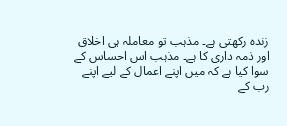زندہ رکھتی ہے۔ مذہب تو معاملہ ہی اخلاق اور ذمہ داری کا ہے۔ مذہب اس احساس کے سوا کیا ہے کہ میں اپنے اعمال کے لیے اپنے رب کے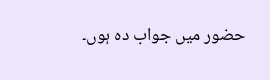حضور میں جواب دہ ہوں۔